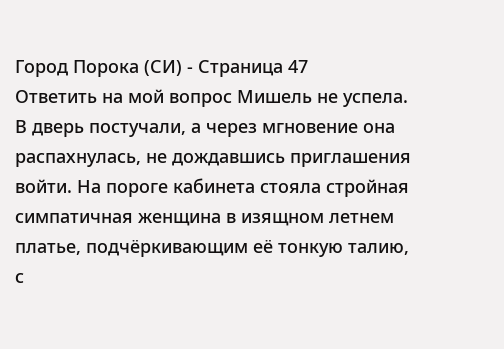Город Порока (СИ) - Страница 47
Ответить на мой вопрос Мишель не успела. В дверь постучали, а через мгновение она распахнулась, не дождавшись приглашения войти. На пороге кабинета стояла стройная симпатичная женщина в изящном летнем платье, подчёркивающим её тонкую талию, с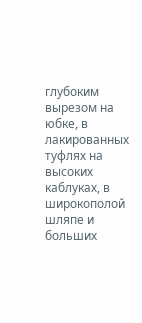глубоким вырезом на юбке, в лакированных туфлях на высоких каблуках, в широкополой шляпе и больших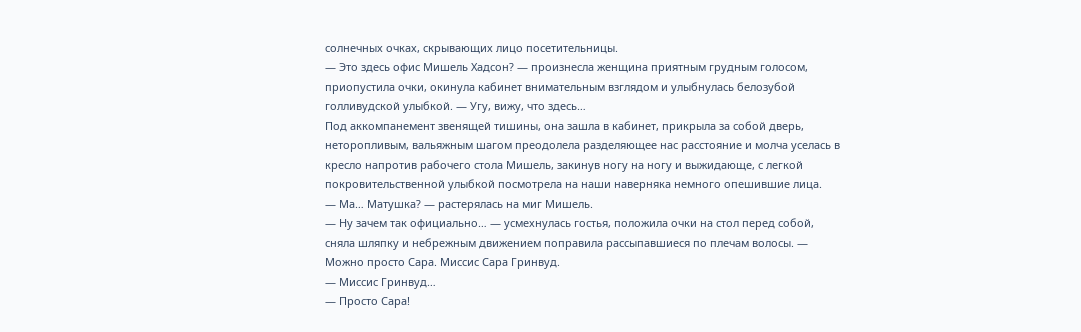солнечных очках, скрывающих лицо посетительницы.
— Это здесь офис Мишель Хадсон? — произнесла женщина приятным грудным голосом, приопустила очки, окинула кабинет внимательным взглядом и улыбнулась белозубой голливудской улыбкой. — Угу, вижу, что здесь…
Под аккомпанемент звенящей тишины, она зашла в кабинет, прикрыла за собой дверь, неторопливым, вальяжным шагом преодолела разделяющее нас расстояние и молча уселась в кресло напротив рабочего стола Мишель, закинув ногу на ногу и выжидающе, с легкой покровительственной улыбкой посмотрела на наши наверняка немного опешившие лица.
— Ма… Матушка? — растерялась на миг Мишель.
— Ну зачем так официально… — усмехнулась гостья, положила очки на стол перед собой, сняла шляпку и небрежным движением поправила рассыпавшиеся по плечам волосы. — Можно просто Сара. Миссис Сара Гринвуд.
— Миссис Гринвуд…
— Просто Сара!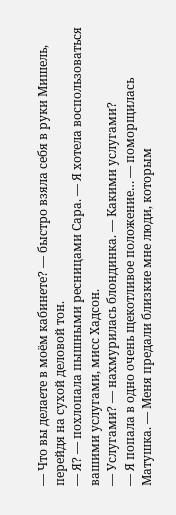— Что вы делаете в моём кабинете? — быстро взяла себя в руки Мишель, перейдя на сухой деловой тон.
— Я? — похлопала пышными ресницами Сара. — Я хотела воспользоваться вашими услугами, мисс Хадсон.
— Услугами? — нахмурилась блондинка. — Какими услугами?
— Я попала в одно очень щекотливое положение… — поморщилась Матушка. — Меня предали близкие мне люди, которым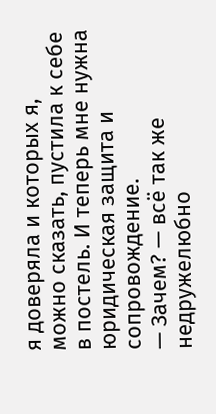я доверяла и которых я, можно сказать, пустила к себе в постель. И теперь мне нужна юридическая защита и сопровождение.
— Зачем? — всё так же недружелюбно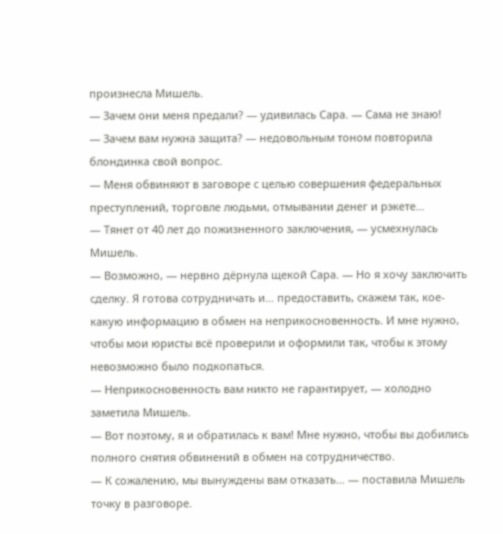произнесла Мишель.
— Зачем они меня предали? — удивилась Сара. — Сама не знаю!
— Зачем вам нужна защита? — недовольным тоном повторила блондинка свой вопрос.
— Меня обвиняют в заговоре с целью совершения федеральных преступлений, торговле людьми, отмывании денег и рэкете…
— Тянет от 40 лет до пожизненного заключения, — усмехнулась Мишель.
— Возможно, — нервно дёрнула щекой Сара. — Но я хочу заключить сделку. Я готова сотрудничать и… предоставить, скажем так, кое-какую информацию в обмен на неприкосновенность. И мне нужно, чтобы мои юристы всё проверили и оформили так, чтобы к этому невозможно было подкопаться.
— Неприкосновенность вам никто не гарантирует, — холодно заметила Мишель.
— Вот поэтому, я и обратилась к вам! Мне нужно, чтобы вы добились полного снятия обвинений в обмен на сотрудничество.
— К сожалению, мы вынуждены вам отказать… — поставила Мишель точку в разговоре.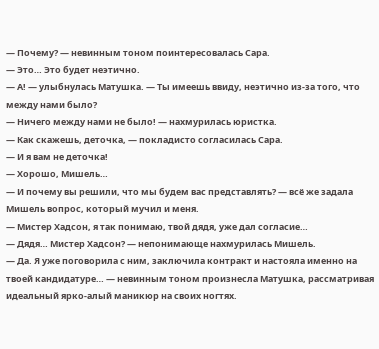— Почему? — невинным тоном поинтересовалась Сара.
— Это… Это будет неэтично.
— А! — улыбнулась Матушка. — Ты имеешь ввиду, неэтично из-за того, что между нами было?
— Ничего между нами не было! — нахмурилась юристка.
— Как скажешь, деточка, — покладисто согласилась Сара.
— И я вам не деточка!
— Хорошо, Мишель…
— И почему вы решили, что мы будем вас представлять? — всё же задала Мишель вопрос, который мучил и меня.
— Мистер Хадсон, я так понимаю, твой дядя, уже дал согласие…
— Дядя… Мистер Хадсон? — непонимающе нахмурилась Мишель.
— Да. Я уже поговорила с ним, заключила контракт и настояла именно на твоей кандидатуре… — невинным тоном произнесла Матушка, рассматривая идеальный ярко-алый маникюр на своих ногтях.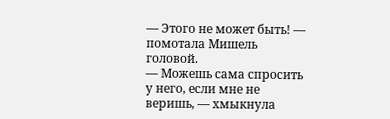— Этого не может быть! — помотала Мишель головой.
— Можешь сама спросить у него, если мне не веришь, — хмыкнула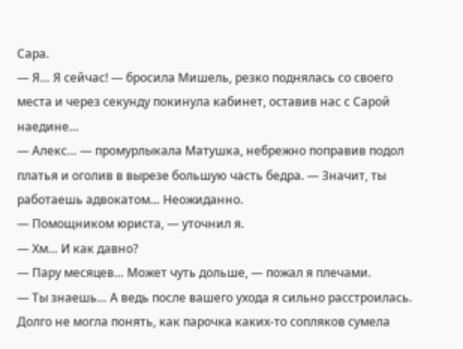Сара.
— Я… Я сейчас! — бросила Мишель, резко поднялась со своего места и через секунду покинула кабинет, оставив нас с Сарой наедине…
— Алекс… — промурлыкала Матушка, небрежно поправив подол платья и оголив в вырезе большую часть бедра. — Значит, ты работаешь адвокатом… Неожиданно.
— Помощником юриста, — уточнил я.
— Хм… И как давно?
— Пару месяцев… Может чуть дольше, — пожал я плечами.
— Ты знаешь… А ведь после вашего ухода я сильно расстроилась. Долго не могла понять, как парочка каких-то сопляков сумела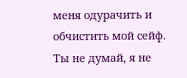меня одурачить и обчистить мой сейф. Ты не думай, я не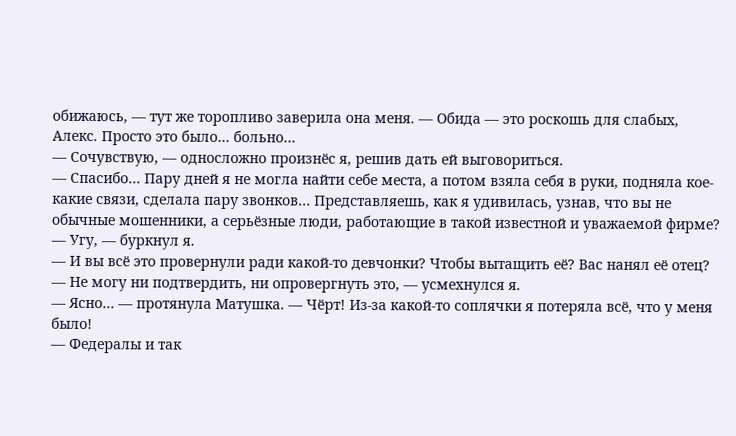обижаюсь, — тут же торопливо заверила она меня. — Обида — это роскошь для слабых, Алекс. Просто это было… больно…
— Сочувствую, — односложно произнёс я, решив дать ей выговориться.
— Спасибо… Пару дней я не могла найти себе места, а потом взяла себя в руки, подняла кое-какие связи, сделала пару звонков… Представляешь, как я удивилась, узнав, что вы не обычные мошенники, а серьёзные люди, работающие в такой известной и уважаемой фирме?
— Угу, — буркнул я.
— И вы всё это провернули ради какой-то девчонки? Чтобы вытащить её? Вас нанял её отец?
— Не могу ни подтвердить, ни опровергнуть это, — усмехнулся я.
— Ясно… — протянула Матушка. — Чёрт! Из-за какой-то соплячки я потеряла всё, что у меня было!
— Федералы и так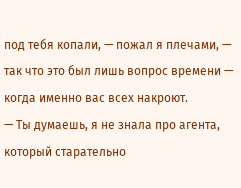под тебя копали, — пожал я плечами, — так что это был лишь вопрос времени — когда именно вас всех накроют.
— Ты думаешь, я не знала про агента, который старательно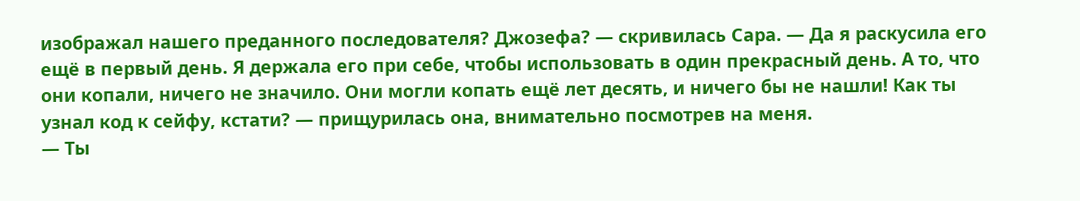изображал нашего преданного последователя? Джозефа? — скривилась Сара. — Да я раскусила его ещё в первый день. Я держала его при себе, чтобы использовать в один прекрасный день. А то, что они копали, ничего не значило. Они могли копать ещё лет десять, и ничего бы не нашли! Как ты узнал код к сейфу, кстати? — прищурилась она, внимательно посмотрев на меня.
— Ты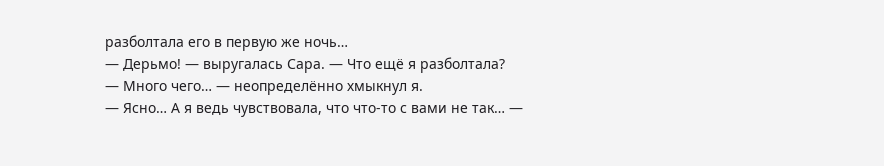разболтала его в первую же ночь…
— Дерьмо! — выругалась Сара. — Что ещё я разболтала?
— Много чего… — неопределённо хмыкнул я.
— Ясно… А я ведь чувствовала, что что-то с вами не так… —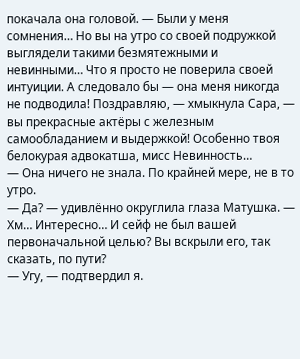покачала она головой. — Были у меня сомнения… Но вы на утро со своей подружкой выглядели такими безмятежными и невинными… Что я просто не поверила своей интуиции. А следовало бы — она меня никогда не подводила! Поздравляю, — хмыкнула Сара, — вы прекрасные актёры с железным самообладанием и выдержкой! Особенно твоя белокурая адвокатша, мисс Невинность…
— Она ничего не знала. По крайней мере, не в то утро.
— Да? — удивлённо округлила глаза Матушка. — Хм… Интересно… И сейф не был вашей первоначальной целью? Вы вскрыли его, так сказать, по пути?
— Угу, — подтвердил я.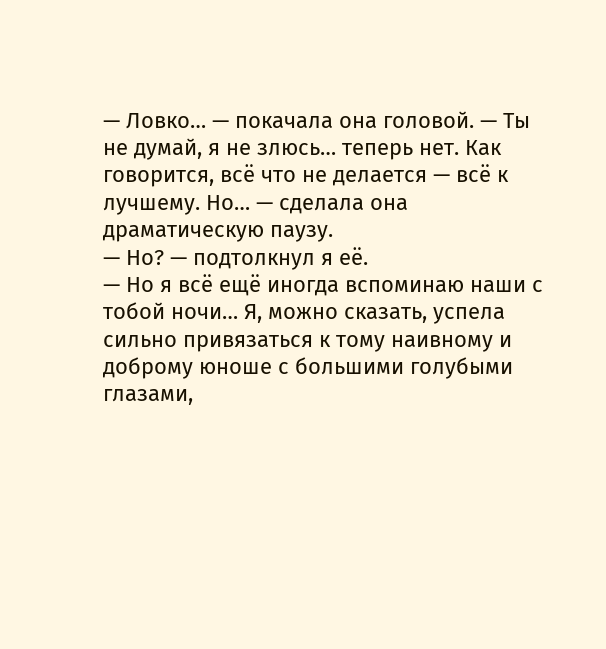— Ловко… — покачала она головой. — Ты не думай, я не злюсь… теперь нет. Как говорится, всё что не делается — всё к лучшему. Но… — сделала она драматическую паузу.
— Но? — подтолкнул я её.
— Но я всё ещё иногда вспоминаю наши с тобой ночи… Я, можно сказать, успела сильно привязаться к тому наивному и доброму юноше с большими голубыми глазами,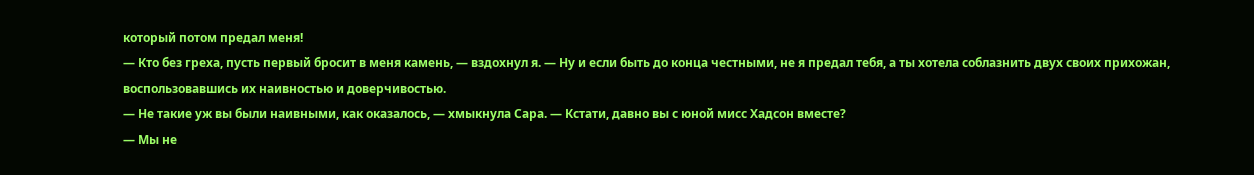который потом предал меня!
— Кто без греха, пусть первый бросит в меня камень, — вздохнул я. — Ну и если быть до конца честными, не я предал тебя, а ты хотела соблазнить двух своих прихожан, воспользовавшись их наивностью и доверчивостью.
— Не такие уж вы были наивными, как оказалось, — хмыкнула Сара. — Кстати, давно вы с юной мисс Хадсон вместе?
— Мы не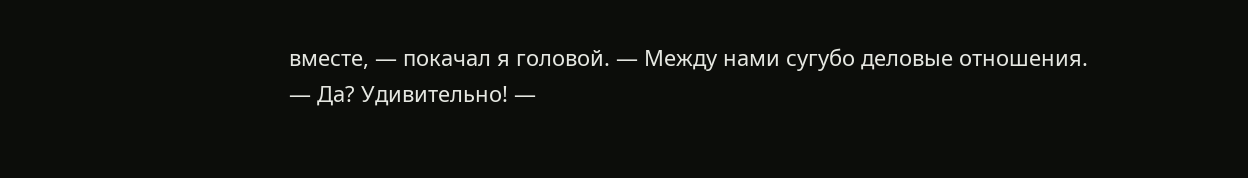вместе, — покачал я головой. — Между нами сугубо деловые отношения.
— Да? Удивительно! —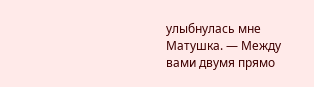улыбнулась мне Матушка. — Между вами двумя прямо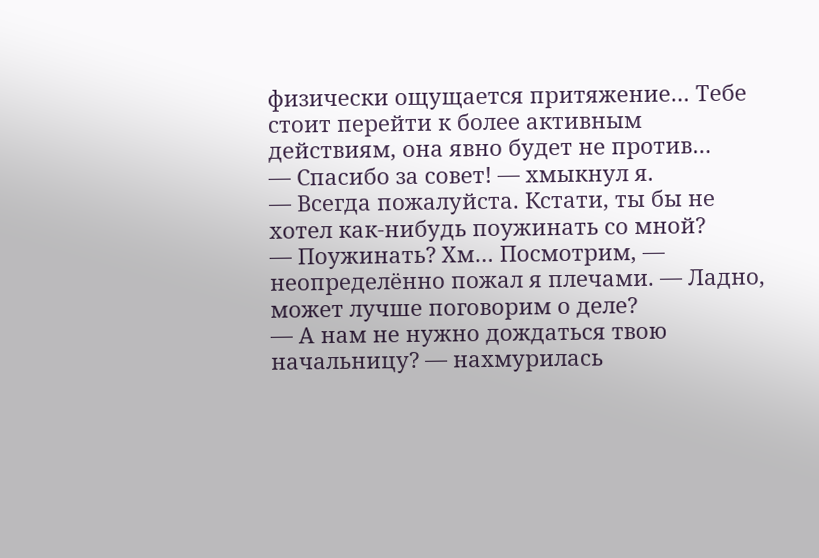физически ощущается притяжение… Тебе стоит перейти к более активным действиям, она явно будет не против…
— Спасибо за совет! — хмыкнул я.
— Всегда пожалуйста. Кстати, ты бы не хотел как-нибудь поужинать со мной?
— Поужинать? Хм… Посмотрим, — неопределённо пожал я плечами. — Ладно, может лучше поговорим о деле?
— А нам не нужно дождаться твою начальницу? — нахмурилась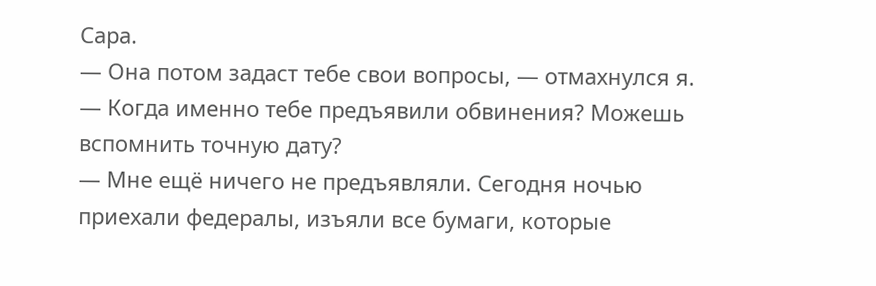Сара.
— Она потом задаст тебе свои вопросы, — отмахнулся я. — Когда именно тебе предъявили обвинения? Можешь вспомнить точную дату?
— Мне ещё ничего не предъявляли. Сегодня ночью приехали федералы, изъяли все бумаги, которые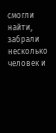смогли найти, забрали несколько человек и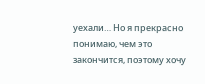уехали… Но я прекрасно понимаю, чем это закончится, поэтому хочу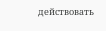действовать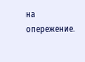на опережение.